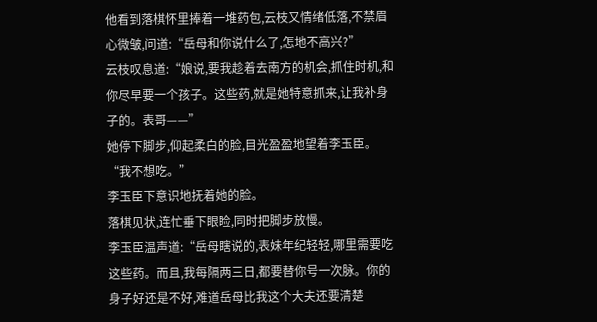他看到落棋怀里捧着一堆药包,云枝又情绪低落,不禁眉心微皱,问道:“岳母和你说什么了,怎地不高兴?”
云枝叹息道:“娘说,要我趁着去南方的机会,抓住时机,和你尽早要一个孩子。这些药,就是她特意抓来,让我补身子的。表哥——”
她停下脚步,仰起柔白的脸,目光盈盈地望着李玉臣。
“我不想吃。”
李玉臣下意识地抚着她的脸。
落棋见状,连忙垂下眼睑,同时把脚步放慢。
李玉臣温声道:“岳母瞎说的,表妹年纪轻轻,哪里需要吃这些药。而且,我每隔两三日,都要替你号一次脉。你的身子好还是不好,难道岳母比我这个大夫还要清楚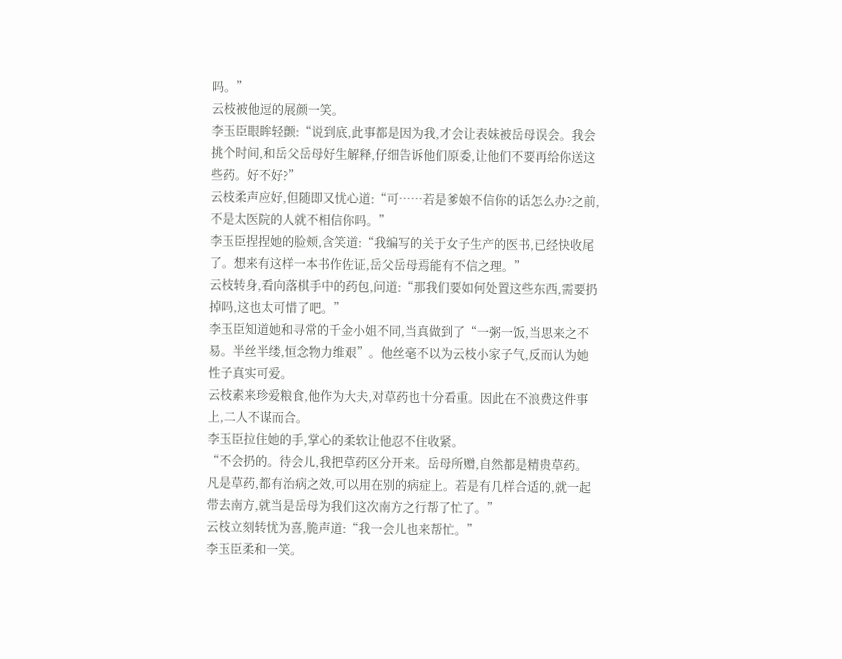吗。”
云枝被他逗的展颜一笑。
李玉臣眼眸轻颤:“说到底,此事都是因为我,才会让表妹被岳母误会。我会挑个时间,和岳父岳母好生解释,仔细告诉他们原委,让他们不要再给你送这些药。好不好?”
云枝柔声应好,但随即又忧心道:“可……若是爹娘不信你的话怎么办?之前,不是太医院的人就不相信你吗。”
李玉臣捏捏她的脸颊,含笑道:“我编写的关于女子生产的医书,已经快收尾了。想来有这样一本书作佐证,岳父岳母焉能有不信之理。”
云枝转身,看向落棋手中的药包,问道:“那我们要如何处置这些东西,需要扔掉吗,这也太可惜了吧。”
李玉臣知道她和寻常的千金小姐不同,当真做到了“一粥一饭,当思来之不易。半丝半缕,恒念物力维艰”。他丝毫不以为云枝小家子气,反而认为她性子真实可爱。
云枝素来珍爱粮食,他作为大夫,对草药也十分看重。因此在不浪费这件事上,二人不谋而合。
李玉臣拉住她的手,掌心的柔软让他忍不住收紧。
“不会扔的。待会儿,我把草药区分开来。岳母所赠,自然都是精贵草药。凡是草药,都有治病之效,可以用在别的病症上。若是有几样合适的,就一起带去南方,就当是岳母为我们这次南方之行帮了忙了。”
云枝立刻转忧为喜,脆声道:“我一会儿也来帮忙。”
李玉臣柔和一笑。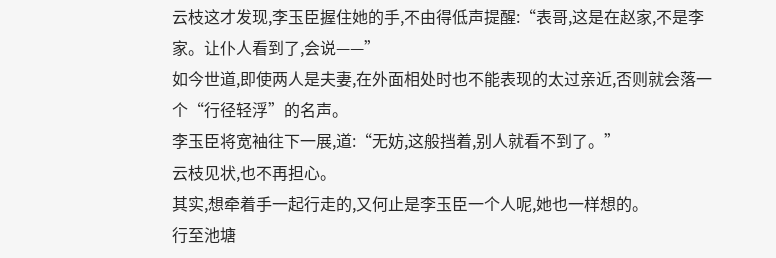云枝这才发现,李玉臣握住她的手,不由得低声提醒:“表哥,这是在赵家,不是李家。让仆人看到了,会说——”
如今世道,即使两人是夫妻,在外面相处时也不能表现的太过亲近,否则就会落一个“行径轻浮”的名声。
李玉臣将宽袖往下一展,道:“无妨,这般挡着,别人就看不到了。”
云枝见状,也不再担心。
其实,想牵着手一起行走的,又何止是李玉臣一个人呢,她也一样想的。
行至池塘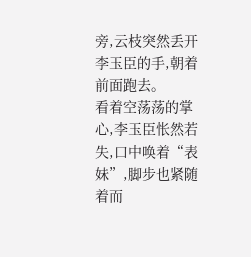旁,云枝突然丢开李玉臣的手,朝着前面跑去。
看着空荡荡的掌心,李玉臣怅然若失,口中唤着“表妹”,脚步也紧随着而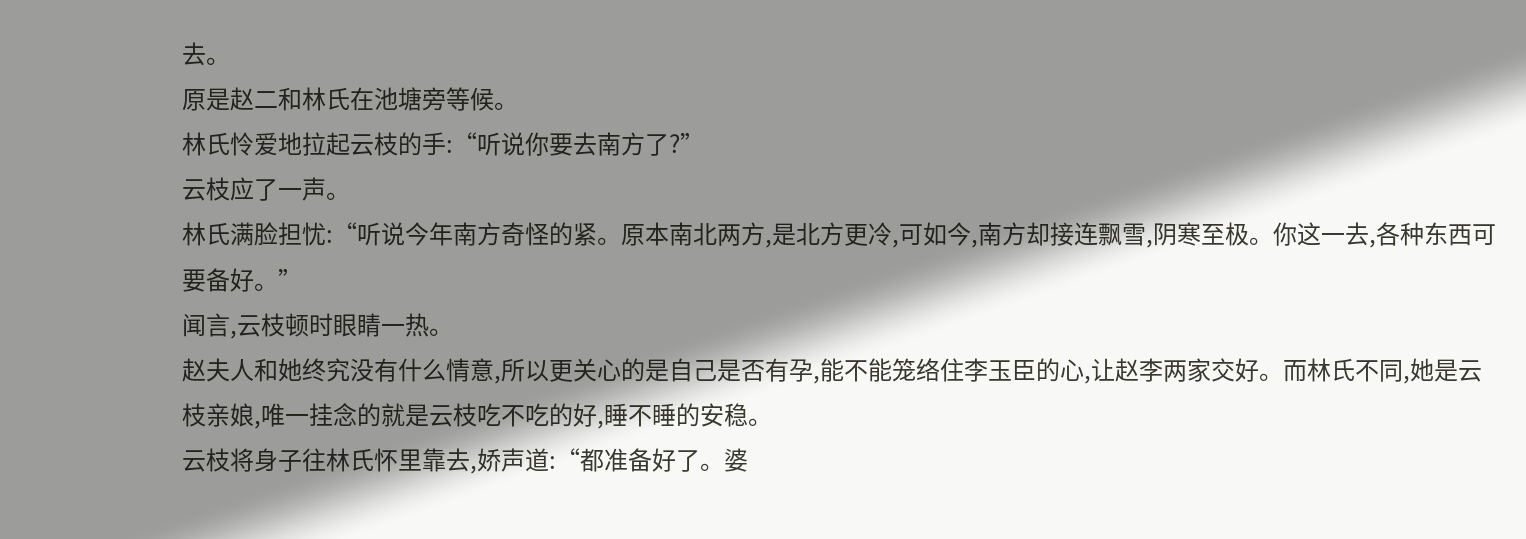去。
原是赵二和林氏在池塘旁等候。
林氏怜爱地拉起云枝的手:“听说你要去南方了?”
云枝应了一声。
林氏满脸担忧:“听说今年南方奇怪的紧。原本南北两方,是北方更冷,可如今,南方却接连飘雪,阴寒至极。你这一去,各种东西可要备好。”
闻言,云枝顿时眼睛一热。
赵夫人和她终究没有什么情意,所以更关心的是自己是否有孕,能不能笼络住李玉臣的心,让赵李两家交好。而林氏不同,她是云枝亲娘,唯一挂念的就是云枝吃不吃的好,睡不睡的安稳。
云枝将身子往林氏怀里靠去,娇声道:“都准备好了。婆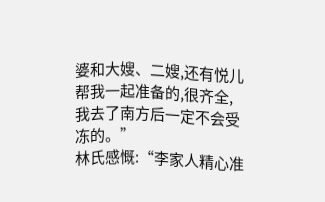婆和大嫂、二嫂,还有悦儿帮我一起准备的,很齐全,我去了南方后一定不会受冻的。”
林氏感慨:“李家人精心准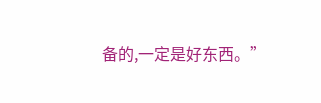备的,一定是好东西。”